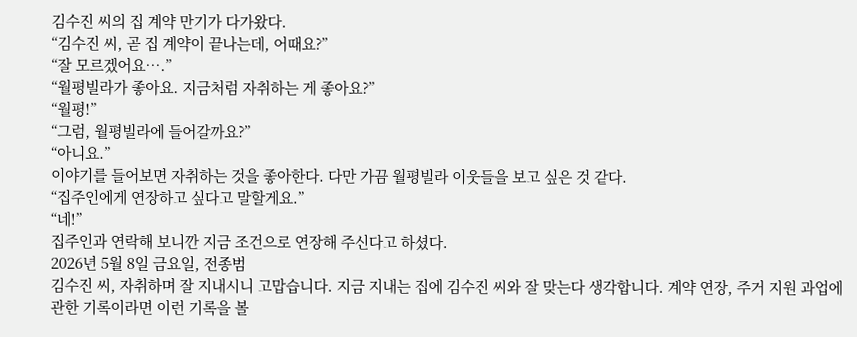김수진 씨의 집 계약 만기가 다가왔다.
“김수진 씨, 곧 집 계약이 끝나는데, 어때요?”
“잘 모르겠어요….”
“월평빌라가 좋아요. 지금처럼 자취하는 게 좋아요?”
“월평!”
“그럼, 월평빌라에 들어갈까요?”
“아니요.”
이야기를 들어보면 자취하는 것을 좋아한다. 다만 가끔 월평빌라 이웃들을 보고 싶은 것 같다.
“집주인에게 연장하고 싶다고 말할게요.”
“네!”
집주인과 연락해 보니깐 지금 조건으로 연장해 주신다고 하셨다.
2026년 5월 8일 금요일, 전종범
김수진 씨, 자취하며 잘 지내시니 고맙습니다. 지금 지내는 집에 김수진 씨와 잘 맞는다 생각합니다. 계약 연장, 주거 지원 과업에 관한 기록이라면 이런 기록을 볼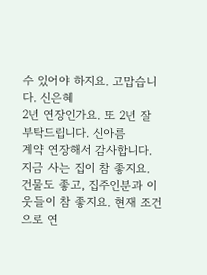수 있어야 하지요. 고맙습니다. 신은혜
2년 연장인가요. 또 2년 잘 부탁드립니다. 신아름
계약 연장해서 감사합니다. 지금 사는 집이 참 좋지요. 건물도 좋고, 집주인분과 이웃들이 참 좋지요. 현재 조건으로 연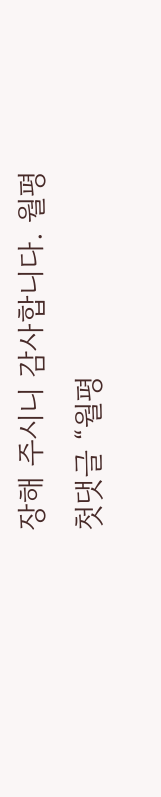장해 주시니 감사합니다. 월평
첫댓글 “월평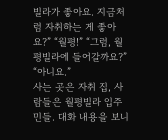빌라가 좋아요. 지금처럼 자취하는 게 좋아요?” “월평!” “그럼, 월평빌라에 들어갈까요?” “아니요.”
사는 곳은 자취 집, 사람들은 월평빌라 입주민들. 대화 내용을 보니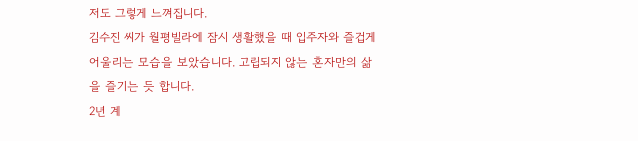저도 그렇게 느껴집니다.
김수진 씨가 월평빌라에 잠시 생활했을 때 입주자와 즐겁게 어울리는 모습을 보았습니다. 고립되지 않는 혼자만의 삶을 즐기는 듯 합니다.
2년 계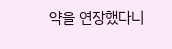약을 연장했다니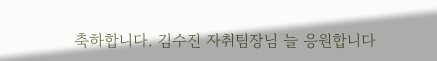축하합니다. 김수진 자취팀장님 늘 응원합니다